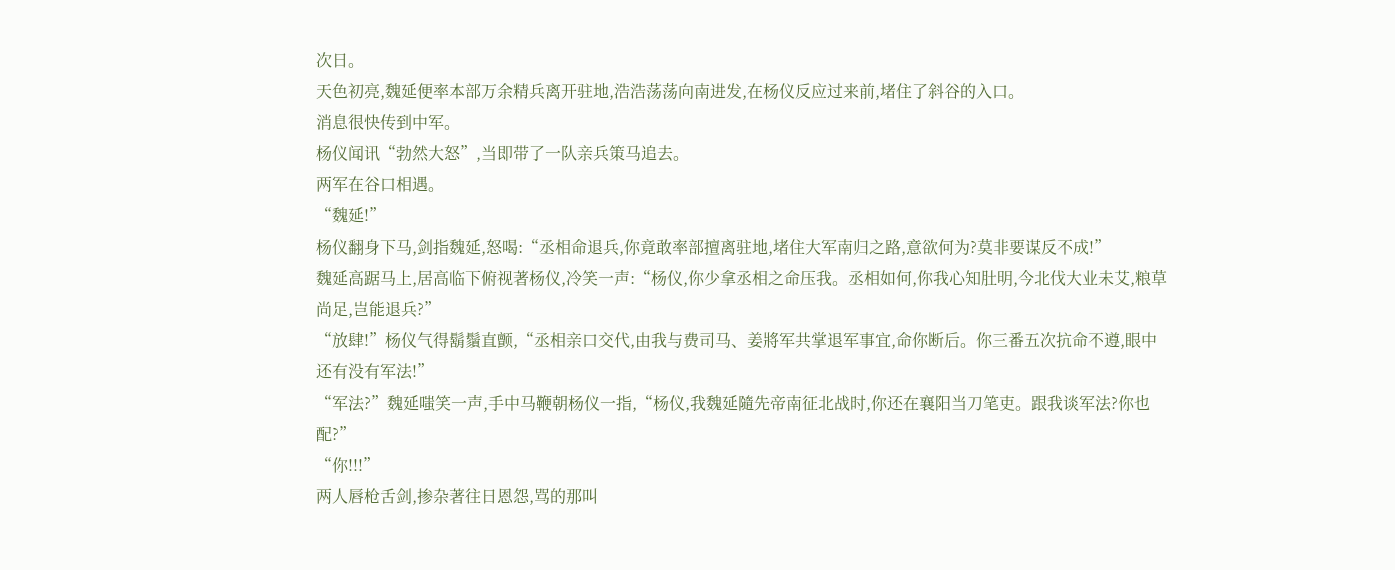次日。
天色初亮,魏延便率本部万余精兵离开驻地,浩浩荡荡向南进发,在杨仪反应过来前,堵住了斜谷的入口。
消息很快传到中军。
杨仪闻讯“勃然大怒”,当即带了一队亲兵策马追去。
两军在谷口相遇。
“魏延!”
杨仪翻身下马,剑指魏延,怒喝:“丞相命退兵,你竟敢率部擅离驻地,堵住大军南归之路,意欲何为?莫非要谋反不成!”
魏延高踞马上,居高临下俯视著杨仪,冷笑一声:“杨仪,你少拿丞相之命压我。丞相如何,你我心知肚明,今北伐大业未艾,粮草尚足,岂能退兵?”
“放肆!”杨仪气得鬍鬚直颤,“丞相亲口交代,由我与费司马、姜將军共掌退军事宜,命你断后。你三番五次抗命不遵,眼中还有没有军法!”
“军法?”魏延嗤笑一声,手中马鞭朝杨仪一指,“杨仪,我魏延隨先帝南征北战时,你还在襄阳当刀笔吏。跟我谈军法?你也配?”
“你!!!”
两人唇枪舌剑,掺杂著往日恩怨,骂的那叫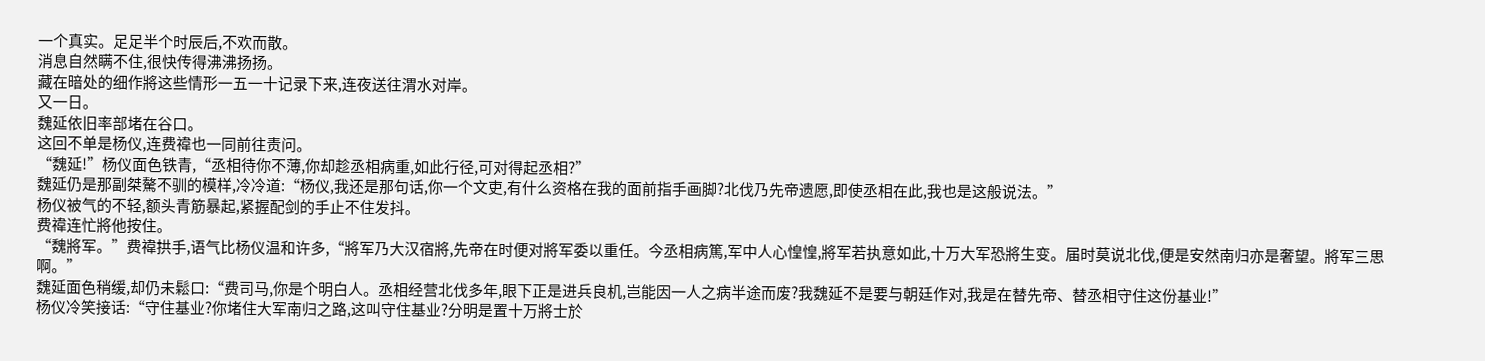一个真实。足足半个时辰后,不欢而散。
消息自然瞒不住,很快传得沸沸扬扬。
藏在暗处的细作將这些情形一五一十记录下来,连夜送往渭水对岸。
又一日。
魏延依旧率部堵在谷口。
这回不单是杨仪,连费禕也一同前往责问。
“魏延!”杨仪面色铁青,“丞相待你不薄,你却趁丞相病重,如此行径,可对得起丞相?”
魏延仍是那副桀驁不驯的模样,冷冷道:“杨仪,我还是那句话,你一个文吏,有什么资格在我的面前指手画脚?北伐乃先帝遗愿,即使丞相在此,我也是这般说法。”
杨仪被气的不轻,额头青筋暴起,紧握配剑的手止不住发抖。
费禕连忙將他按住。
“魏將军。”费禕拱手,语气比杨仪温和许多,“將军乃大汉宿將,先帝在时便对將军委以重任。今丞相病篤,军中人心惶惶,將军若执意如此,十万大军恐將生变。届时莫说北伐,便是安然南归亦是奢望。將军三思啊。”
魏延面色稍缓,却仍未鬆口:“费司马,你是个明白人。丞相经营北伐多年,眼下正是进兵良机,岂能因一人之病半途而废?我魏延不是要与朝廷作对,我是在替先帝、替丞相守住这份基业!”
杨仪冷笑接话:“守住基业?你堵住大军南归之路,这叫守住基业?分明是置十万將士於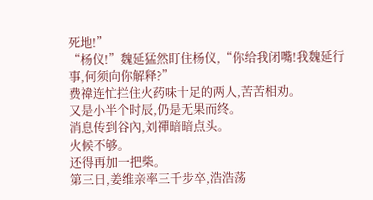死地!”
“杨仪!”魏延猛然盯住杨仪,“你给我闭嘴!我魏延行事,何须向你解释?”
费禕连忙拦住火药味十足的两人,苦苦相劝。
又是小半个时辰,仍是无果而终。
消息传到谷內,刘禪暗暗点头。
火候不够。
还得再加一把柴。
第三日,姜维亲率三千步卒,浩浩荡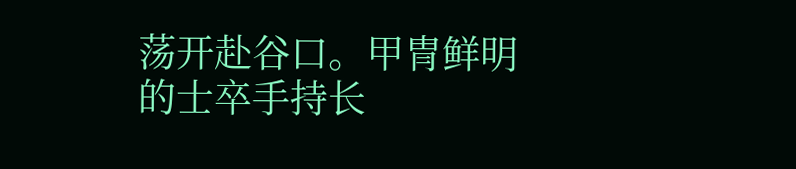荡开赴谷口。甲冑鲜明的士卒手持长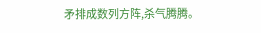矛排成数列方阵,杀气腾腾。